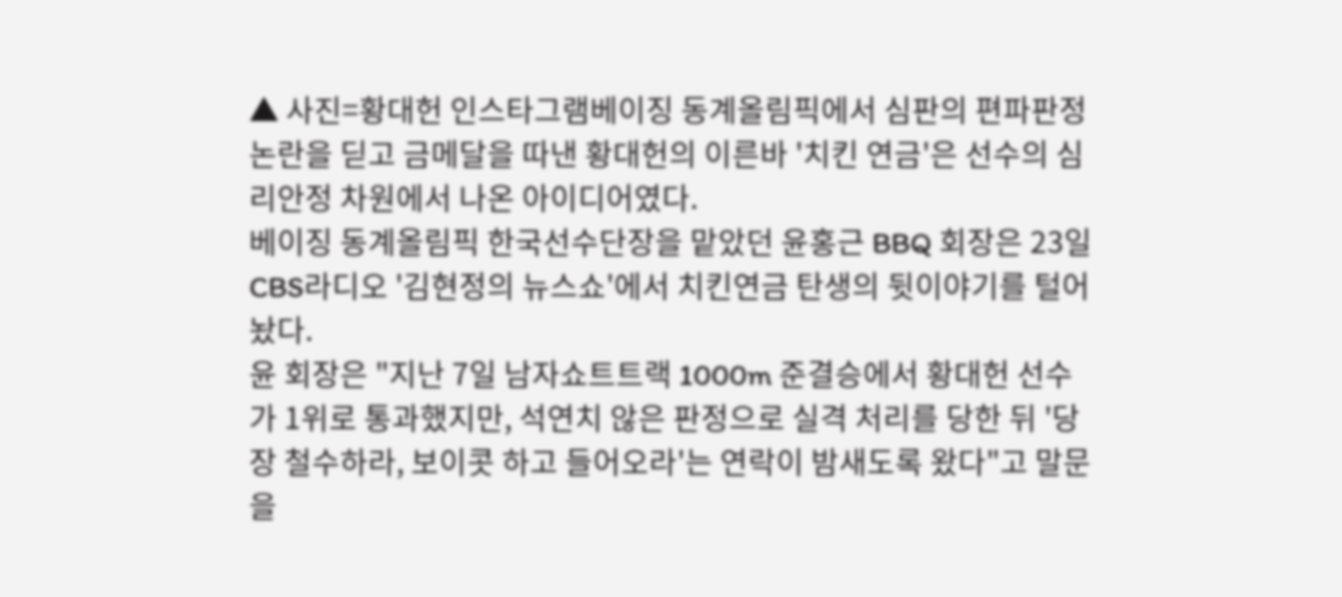▲ 사진=황대헌 인스타그램베이징 동계올림픽에서 심판의 편파판정 논란을 딛고 금메달을 따낸 황대헌의 이른바 '치킨 연금'은 선수의 심리안정 차원에서 나온 아이디어였다.
베이징 동계올림픽 한국선수단장을 맡았던 윤홍근 BBQ 회장은 23일 CBS라디오 '김현정의 뉴스쇼'에서 치킨연금 탄생의 뒷이야기를 털어놨다.
윤 회장은 "지난 7일 남자쇼트트랙 1000m 준결승에서 황대헌 선수가 1위로 통과했지만, 석연치 않은 판정으로 실격 처리를 당한 뒤 '당장 철수하라, 보이콧 하고 들어오라'는 연락이 밤새도록 왔다"고 말문을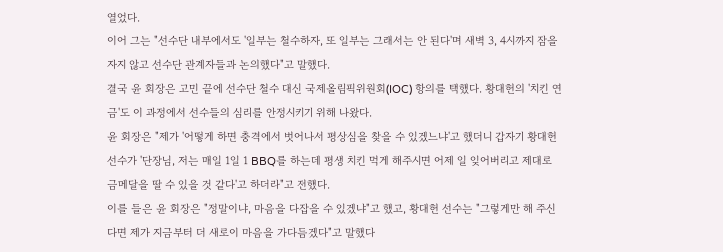열었다.
이어 그는 "선수단 내부에서도 '일부는 철수하자, 또 일부는 그래서는 안 된다'며 새벽 3, 4시까지 잠을 자지 않고 선수단 관계자들과 논의했다"고 말했다.
결국 윤 회장은 고민 끝에 선수단 철수 대신 국제올림픽위원회(IOC) 항의를 택했다. 황대헌의 '치킨 연금'도 이 과정에서 선수들의 심리를 안정시키기 위해 나왔다.
윤 회장은 "제가 '어떻게 하면 충격에서 벗어나서 평상심을 찾을 수 있겠느냐'고 했더니 갑자기 황대헌 선수가 '단장님, 저는 매일 1일 1 BBQ를 하는데 평생 치킨 먹게 해주시면 어제 일 잊어버리고 제대로 금메달을 딸 수 있을 것 같다'고 하더라"고 전했다.
이를 들은 윤 회장은 "정말이냐, 마음을 다잡을 수 있겠냐"고 했고, 황대헌 선수는 "그렇게만 해 주신다면 제가 지금부터 더 새로이 마음을 가다듬겠다"고 말했다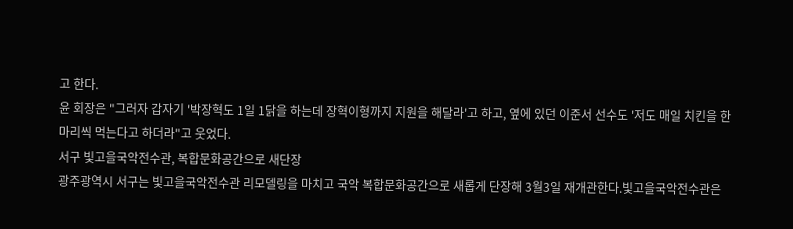고 한다.
윤 회장은 "그러자 갑자기 '박장혁도 1일 1닭을 하는데 장혁이형까지 지원을 해달라'고 하고, 옆에 있던 이준서 선수도 '저도 매일 치킨을 한 마리씩 먹는다고 하더라"고 웃었다.
서구 빛고을국악전수관, 복합문화공간으로 새단장
광주광역시 서구는 빛고을국악전수관 리모델링을 마치고 국악 복합문화공간으로 새롭게 단장해 3월3일 재개관한다.빛고을국악전수관은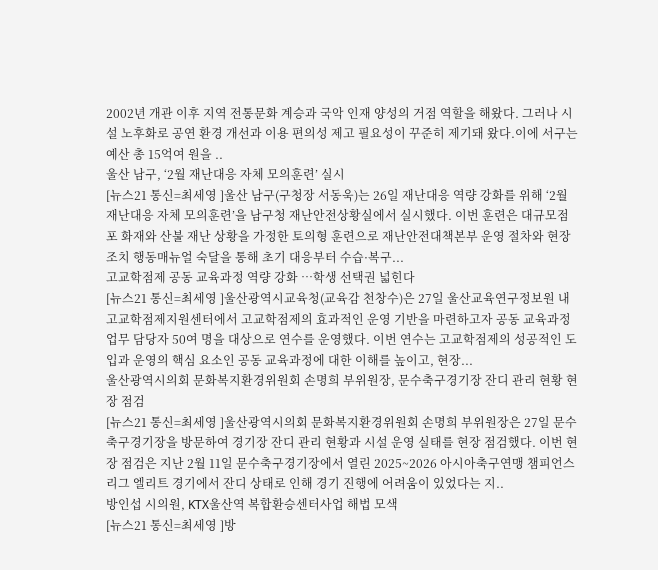2002년 개관 이후 지역 전통문화 계승과 국악 인재 양성의 거점 역할을 해왔다. 그러나 시설 노후화로 공연 환경 개선과 이용 편의성 제고 필요성이 꾸준히 제기돼 왔다.이에 서구는 예산 총 15억여 원을 ..
울산 남구, ‘2월 재난대응 자체 모의훈련’ 실시
[뉴스21 통신=최세영 ]울산 남구(구청장 서동욱)는 26일 재난대응 역량 강화를 위해 ‘2월 재난대응 자체 모의훈련’을 남구청 재난안전상황실에서 실시했다. 이번 훈련은 대규모점포 화재와 산불 재난 상황을 가정한 토의형 훈련으로 재난안전대책본부 운영 절차와 현장조치 행동매뉴얼 숙달을 통해 초기 대응부터 수습·복구...
고교학점제 공동 교육과정 역량 강화 …학생 선택권 넓힌다
[뉴스21 통신=최세영 ]울산광역시교육청(교육감 천창수)은 27일 울산교육연구정보원 내 고교학점제지원센터에서 고교학점제의 효과적인 운영 기반을 마련하고자 공동 교육과정 업무 담당자 50여 명을 대상으로 연수를 운영했다. 이번 연수는 고교학점제의 성공적인 도입과 운영의 핵심 요소인 공동 교육과정에 대한 이해를 높이고, 현장...
울산광역시의회 문화복지환경위원회 손명희 부위원장, 문수축구경기장 잔디 관리 현황 현장 점검
[뉴스21 통신=최세영 ]울산광역시의회 문화복지환경위원회 손명희 부위원장은 27일 문수축구경기장을 방문하여 경기장 잔디 관리 현황과 시설 운영 실태를 현장 점검했다. 이번 현장 점검은 지난 2월 11일 문수축구경기장에서 열린 2025~2026 아시아축구연맹 챔피언스리그 엘리트 경기에서 잔디 상태로 인해 경기 진행에 어려움이 있었다는 지..
방인섭 시의원, KTX울산역 복합환승센터사업 해법 모색
[뉴스21 통신=최세영 ]방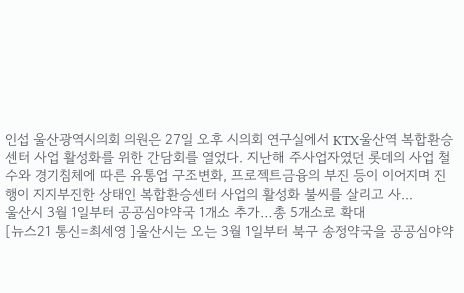인섭 울산광역시의회 의원은 27일 오후 시의회 연구실에서 KTX울산역 복합환승센터 사업 활성화를 위한 간담회를 열었다. 지난해 주사업자였던 롯데의 사업 철수와 경기침체에 따른 유통업 구조변화, 프로젝트금융의 부진 등이 이어지며 진행이 지지부진한 상태인 복합환승센터 사업의 활성화 불씨를 살리고 사...
울산시 3월 1일부터 공공심야약국 1개소 추가…총 5개소로 확대
[뉴스21 통신=최세영 ]울산시는 오는 3월 1일부터 북구 송정약국을 공공심야약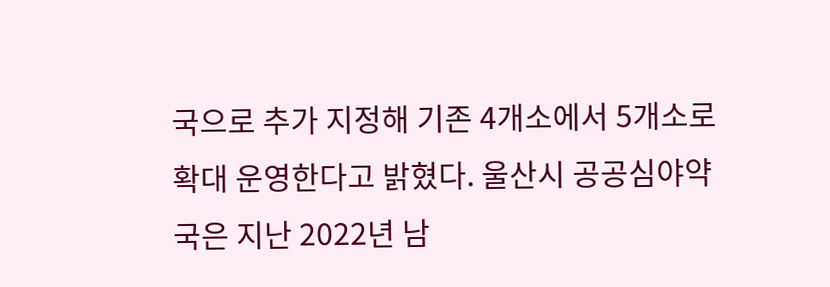국으로 추가 지정해 기존 4개소에서 5개소로 확대 운영한다고 밝혔다. 울산시 공공심야약국은 지난 2022년 남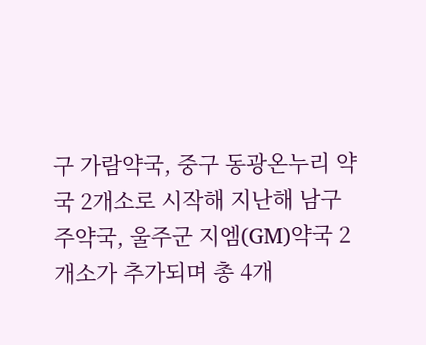구 가람약국, 중구 동광온누리 약국 2개소로 시작해 지난해 남구 주약국, 울주군 지엠(GM)약국 2개소가 추가되며 총 4개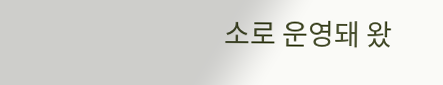소로 운영돼 왔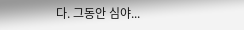다. 그동안 심야...